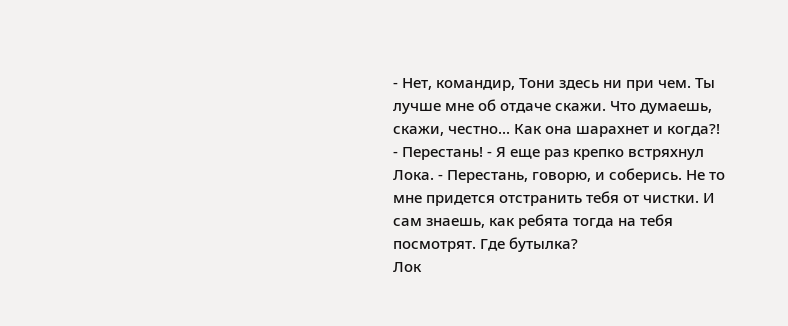- Нет, командир, Тони здесь ни при чем. Ты лучше мне об отдаче скажи. Что думаешь, скажи, честно... Как она шарахнет и когда?!
- Перестань! - Я еще раз крепко встряхнул Лока. - Перестань, говорю, и соберись. Не то мне придется отстранить тебя от чистки. И сам знаешь, как ребята тогда на тебя посмотрят. Где бутылка?
Лок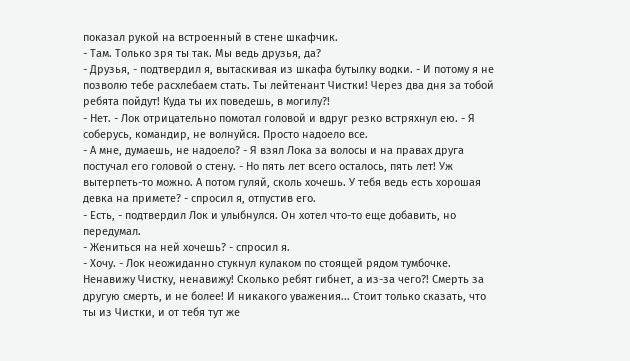показал рукой на встроенный в стене шкафчик.
- Там. Только зря ты так. Мы ведь друзья, да?
- Друзья, - подтвердил я, вытаскивая из шкафа бутылку водки. - И потому я не позволю тебе расхлебаем стать. Ты лейтенант Чистки! Через два дня за тобой ребята пойдут! Куда ты их поведешь, в могилу?!
- Нет. - Лок отрицательно помотал головой и вдруг резко встряхнул ею. - Я соберусь, командир, не волнуйся. Просто надоело все.
- А мне, думаешь, не надоело? - Я взял Лока за волосы и на правах друга постучал его головой о стену. - Но пять лет всего осталось, пять лет! Уж вытерпеть-то можно. А потом гуляй, сколь хочешь. У тебя ведь есть хорошая девка на примете? - спросил я, отпустив его.
- Есть, - подтвердил Лок и улыбнулся. Он хотел что-то еще добавить, но передумал.
- Жениться на ней хочешь? - спросил я.
- Хочу. - Лок неожиданно стукнул кулаком по стоящей рядом тумбочке. Ненавижу Чистку, ненавижу! Сколько ребят гибнет, а из-за чего?! Смерть за другую смерть, и не более! И никакого уважения... Стоит только сказать, что ты из Чистки, и от тебя тут же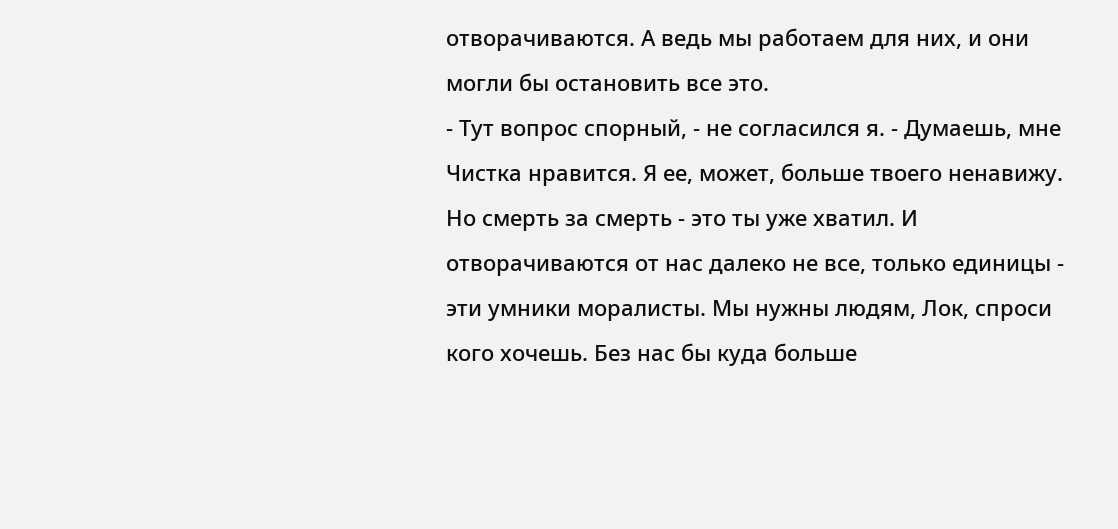отворачиваются. А ведь мы работаем для них, и они могли бы остановить все это.
- Тут вопрос спорный, - не согласился я. - Думаешь, мне Чистка нравится. Я ее, может, больше твоего ненавижу. Но смерть за смерть - это ты уже хватил. И отворачиваются от нас далеко не все, только единицы - эти умники моралисты. Мы нужны людям, Лок, спроси кого хочешь. Без нас бы куда больше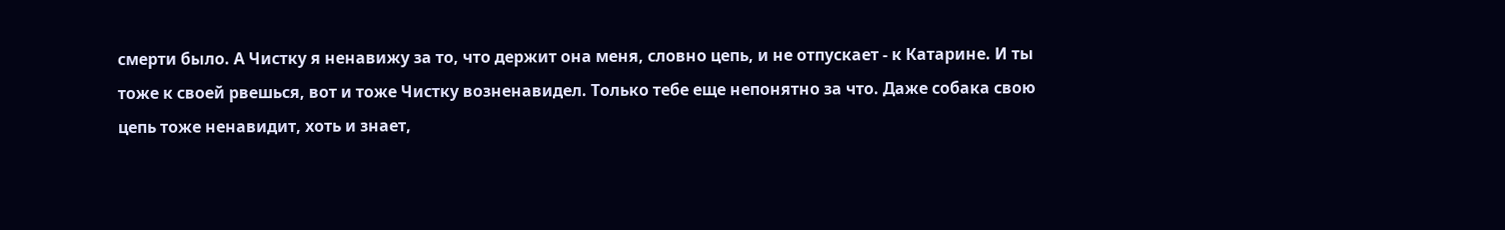смерти было. А Чистку я ненавижу за то, что держит она меня, словно цепь, и не отпускает - к Катарине. И ты тоже к своей рвешься, вот и тоже Чистку возненавидел. Только тебе еще непонятно за что. Даже собака свою цепь тоже ненавидит, хоть и знает,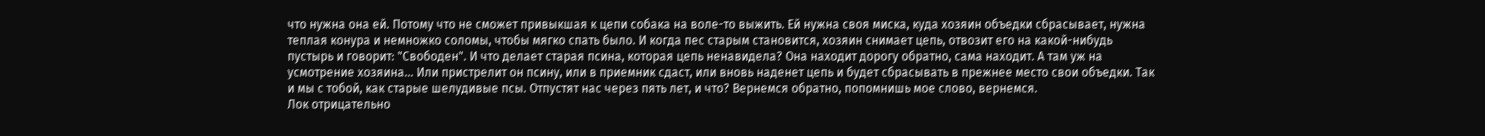что нужна она ей. Потому что не сможет привыкшая к цепи собака на воле-то выжить. Ей нужна своя миска, куда хозяин объедки сбрасывает, нужна теплая конура и немножко соломы, чтобы мягко спать было. И когда пес старым становится, хозяин снимает цепь, отвозит его на какой-нибудь пустырь и говорит: "Свободен". И что делает старая псина, которая цепь ненавидела? Она находит дорогу обратно, сама находит. А там уж на усмотрение хозяина... Или пристрелит он псину, или в приемник сдаст, или вновь наденет цепь и будет сбрасывать в прежнее место свои объедки. Так и мы с тобой, как старые шелудивые псы. Отпустят нас через пять лет, и что? Вернемся обратно, попомнишь мое слово, вернемся.
Лок отрицательно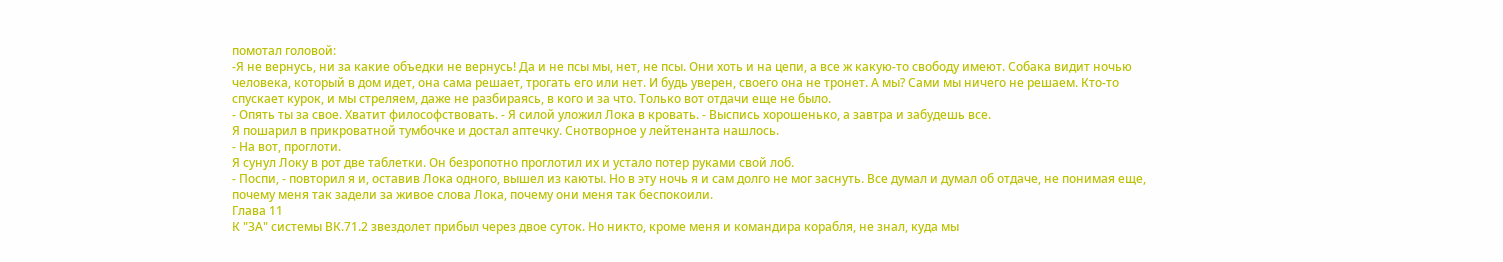помотал головой:
-Я не вернусь, ни за какие объедки не вернусь! Да и не псы мы, нет, не псы. Они хоть и на цепи, а все ж какую-то свободу имеют. Собака видит ночью человека, который в дом идет, она сама решает, трогать его или нет. И будь уверен, своего она не тронет. А мы? Сами мы ничего не решаем. Кто-то спускает курок, и мы стреляем, даже не разбираясь, в кого и за что. Только вот отдачи еще не было.
- Опять ты за свое. Хватит философствовать. - Я силой уложил Лока в кровать. - Выспись хорошенько, а завтра и забудешь все.
Я пошарил в прикроватной тумбочке и достал аптечку. Снотворное у лейтенанта нашлось.
- На вот, проглоти.
Я сунул Локу в рот две таблетки. Он безропотно проглотил их и устало потер руками свой лоб.
- Поспи, - повторил я и, оставив Лока одного, вышел из каюты. Но в эту ночь я и сам долго не мог заснуть. Все думал и думал об отдаче, не понимая еще, почему меня так задели за живое слова Лока, почему они меня так беспокоили.
Глава 11
К "ЗА" системы ВК.71.2 звездолет прибыл через двое суток. Но никто, кроме меня и командира корабля, не знал, куда мы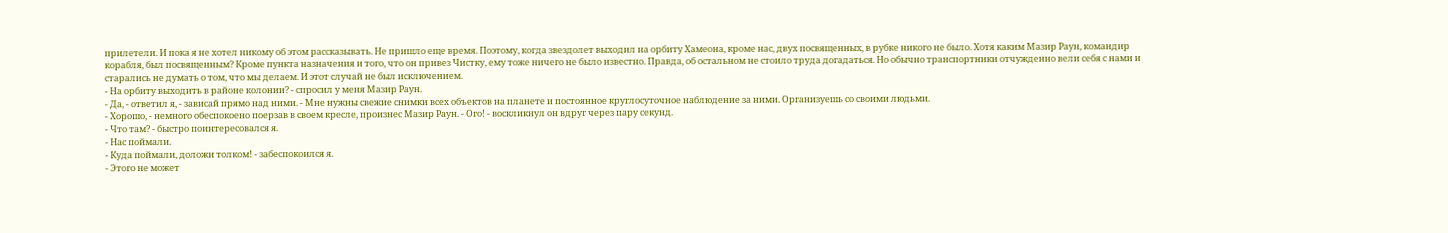прилетели. И пока я не хотел никому об этом рассказывать. Не пришло еще время. Поэтому, когда звездолет выходил на орбиту Хамеона, кроме нас, двух посвященных, в рубке никого не было. Хотя каким Мазир Раун, командир корабля, был посвященным? Кроме пункта назначения и того, что он привез Чистку, ему тоже ничего не было известно. Правда, об остальном не стоило труда догадаться. Но обычно транспортники отчужденно вели себя с нами и старались не думать о том, что мы делаем. И этот случай не был исключением.
- На орбиту выходить в районе колонии? - спросил у меня Мазир Раун.
- Да, - ответил я, - зависай прямо над ними. - Мне нужны свежие снимки всех объектов на планете и постоянное круглосуточное наблюдение за ними. Организуешь со своими людьми.
- Хорошо, - немного обеспокоено поерзав в своем кресле, произнес Мазир Раун. - Ого! - воскликнул он вдруг через пару секунд.
- Что там? - быстро поинтересовался я.
- Нас поймали.
- Куда поймали, доложи толком! - забеспокоился я.
- Этого не может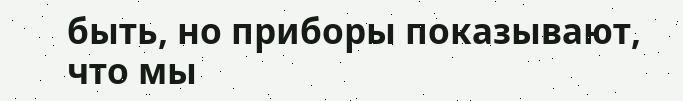быть, но приборы показывают, что мы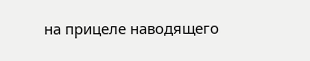на прицеле наводящего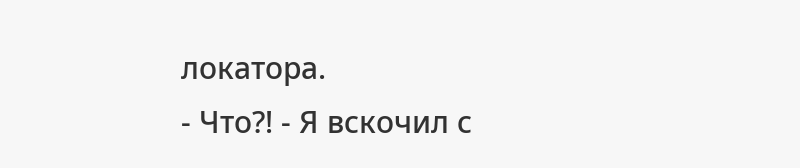локатора.
- Что?! - Я вскочил с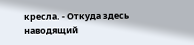кресла. - Откуда здесь наводящий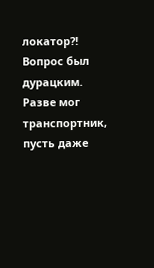локатор?!
Вопрос был дурацким. Разве мог транспортник, пусть даже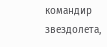командир звездолета,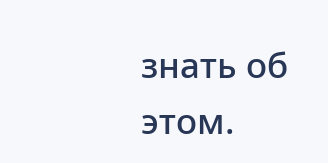знать об этом.